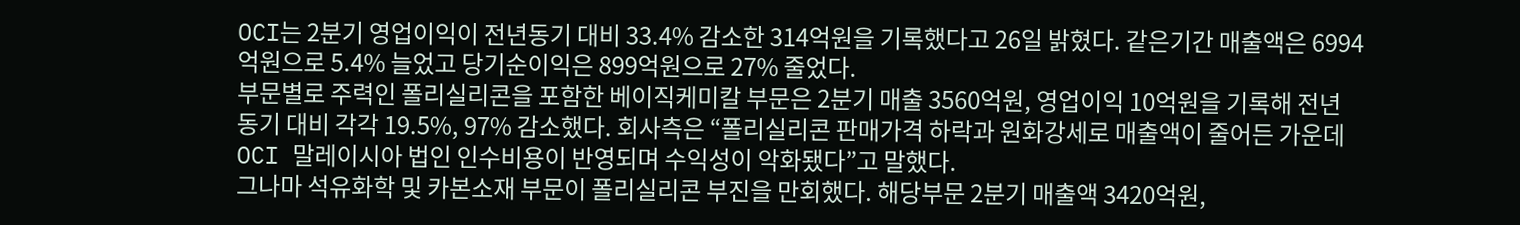OCI는 2분기 영업이익이 전년동기 대비 33.4% 감소한 314억원을 기록했다고 26일 밝혔다. 같은기간 매출액은 6994억원으로 5.4% 늘었고 당기순이익은 899억원으로 27% 줄었다.
부문별로 주력인 폴리실리콘을 포함한 베이직케미칼 부문은 2분기 매출 3560억원, 영업이익 10억원을 기록해 전년 동기 대비 각각 19.5%, 97% 감소했다. 회사측은 “폴리실리콘 판매가격 하락과 원화강세로 매출액이 줄어든 가운데 OCI 말레이시아 법인 인수비용이 반영되며 수익성이 악화됐다”고 말했다.
그나마 석유화학 및 카본소재 부문이 폴리실리콘 부진을 만회했다. 해당부문 2분기 매출액 3420억원,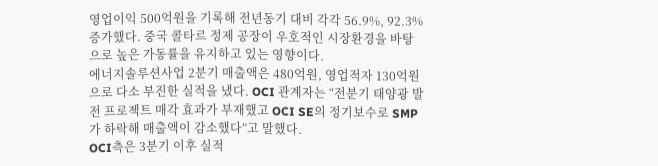영업이익 500억원을 기록해 전년동기 대비 각각 56.9%, 92.3% 증가했다. 중국 콜타르 정제 공장이 우호적인 시장환경을 바탕으로 높은 가동률을 유지하고 있는 영향이다.
에너지솔루션사업 2분기 매출액은 480억원, 영업적자 130억원으로 다소 부진한 실적을 냈다. OCI 관계자는 “전분기 태양광 발전 프로젝트 매각 효과가 부재했고 OCI SE의 정기보수로 SMP가 하락해 매출액이 감소했다”고 말했다.
OCI측은 3분기 이후 실적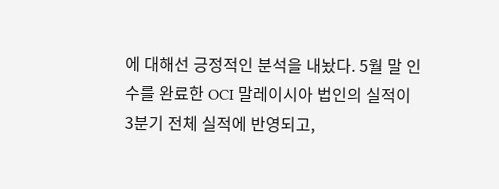에 대해선 긍정적인 분석을 내놨다. 5월 말 인수를 완료한 OCI 말레이시아 법인의 실적이 3분기 전체 실적에 반영되고,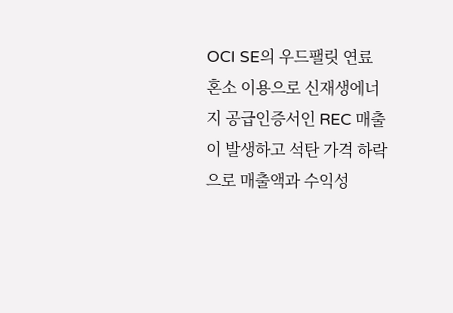OCI SE의 우드팰릿 연료 혼소 이용으로 신재생에너지 공급인증서인 REC 매출이 발생하고 석탄 가격 하락으로 매출액과 수익성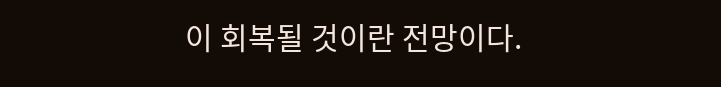이 회복될 것이란 전망이다.